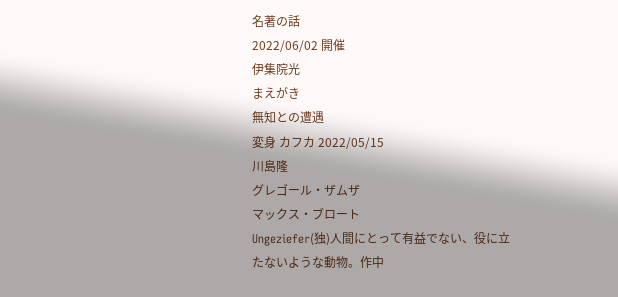名著の話
2022/06/02 開催
伊集院光
まえがき
無知との遭遇
変身 カフカ 2022/05/15
川島隆
グレゴール・ザムザ
マックス・ブロート
Ungeziefer(独)人間にとって有益でない、役に立たないような動物。作中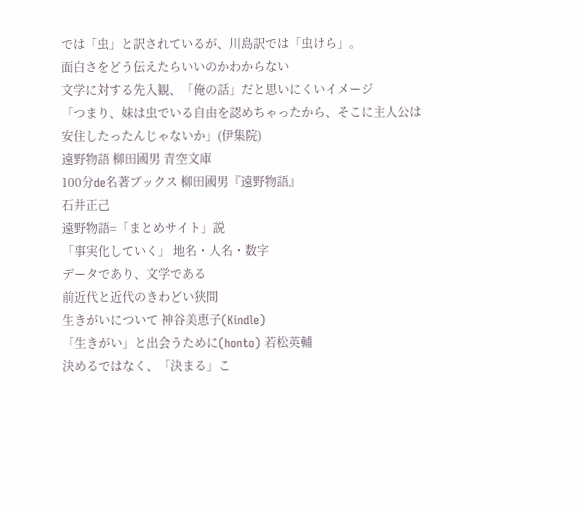では「虫」と訳されているが、川島訳では「虫けら」。
面白さをどう伝えたらいいのかわからない
文学に対する先入観、「俺の話」だと思いにくいイメージ
「つまり、妹は虫でいる自由を認めちゃったから、そこに主人公は安住したったんじゃないか」(伊集院)
遠野物語 柳田國男 青空文庫
100分de名著ブックス 柳田國男『遠野物語』
石井正己
遠野物語=「まとめサイト」説
「事実化していく」 地名・人名・数字
データであり、文学である
前近代と近代のきわどい狭間
生きがいについて 神谷美恵子(Kindle)
「生きがい」と出会うために(honto) 若松英輔
決めるではなく、「決まる」こ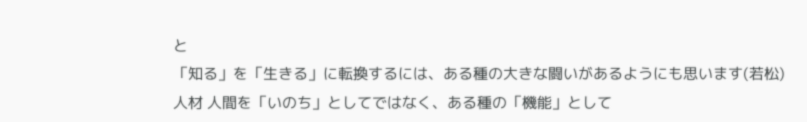と
「知る」を「生きる」に転換するには、ある種の大きな闘いがあるようにも思います(若松)
人材 人間を「いのち」としてではなく、ある種の「機能」として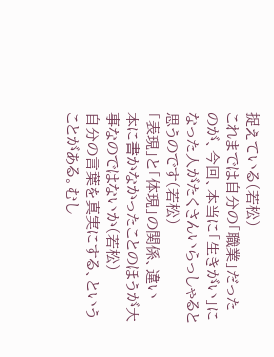捉えている(若松)
これまでは自分の「職業」だったのが、今回、本当に「生きがい」になった人がたくさんいらっしゃると思うのです(若松)
「表現」と「体現」の関係、違い
本に書かなかったことのほうが大事なのではないか(若松)
自分の言葉を真実にする、ということがある。むし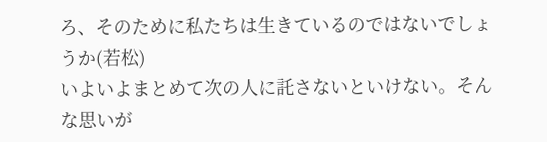ろ、そのために私たちは生きているのではないでしょうか(若松)
いよいよまとめて次の人に託さないといけない。そんな思いが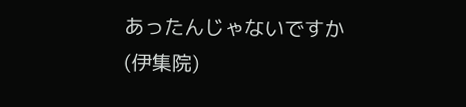あったんじゃないですか(伊集院)